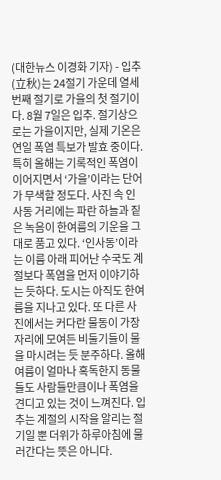(대한뉴스 이경화 기자) - 입추(立秋)는 24절기 가운데 열세 번째 절기로 가을의 첫 절기이다. 8월 7일은 입추. 절기상으로는 가을이지만, 실제 기온은 연일 폭염 특보가 발효 중이다. 특히 올해는 기록적인 폭염이 이어지면서 ‘가을’이라는 단어가 무색할 정도다. 사진 속 인사동 거리에는 파란 하늘과 짙은 녹음이 한여름의 기운을 그대로 품고 있다. ‘인사동’이라는 이름 아래 피어난 수국도 계절보다 폭염을 먼저 이야기하는 듯하다. 도시는 아직도 한여름을 지나고 있다. 또 다른 사진에서는 커다란 물동이 가장자리에 모여든 비둘기들이 물을 마시려는 듯 분주하다. 올해 여름이 얼마나 혹독한지 동물들도 사람들만큼이나 폭염을 견디고 있는 것이 느껴진다. 입추는 계절의 시작을 알리는 절기일 뿐 더위가 하루아침에 물러간다는 뜻은 아니다.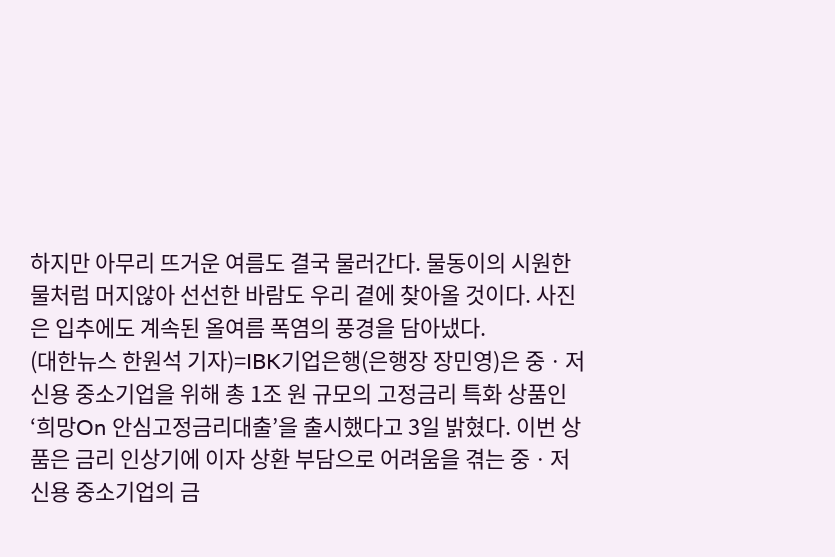하지만 아무리 뜨거운 여름도 결국 물러간다. 물동이의 시원한 물처럼 머지않아 선선한 바람도 우리 곁에 찾아올 것이다. 사진은 입추에도 계속된 올여름 폭염의 풍경을 담아냈다.
(대한뉴스 한원석 기자)=IBK기업은행(은행장 장민영)은 중ㆍ저신용 중소기업을 위해 총 1조 원 규모의 고정금리 특화 상품인 ‘희망On 안심고정금리대출’을 출시했다고 3일 밝혔다. 이번 상품은 금리 인상기에 이자 상환 부담으로 어려움을 겪는 중ㆍ저신용 중소기업의 금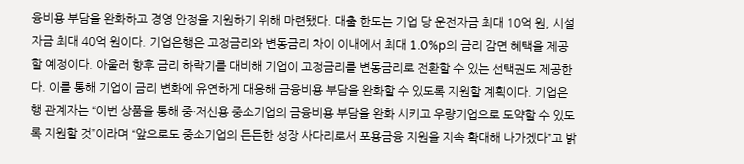융비용 부담을 완화하고 경영 안정을 지원하기 위해 마련됐다. 대출 한도는 기업 당 운전자금 최대 10억 원, 시설자금 최대 40억 원이다. 기업은행은 고정금리와 변동금리 차이 이내에서 최대 1.0%p의 금리 감면 혜택을 제공할 예정이다. 아울러 향후 금리 하락기를 대비해 기업이 고정금리를 변동금리로 전환할 수 있는 선택권도 제공한다. 이를 통해 기업이 금리 변화에 유연하게 대응해 금융비용 부담을 완화할 수 있도록 지원할 계획이다. 기업은행 관계자는 “이번 상품을 통해 중·저신용 중소기업의 금융비용 부담을 완화 시키고 우량기업으로 도약할 수 있도록 지원할 것”이라며 “앞으로도 중소기업의 든든한 성장 사다리로서 포용금융 지원을 지속 확대해 나가겠다”고 밝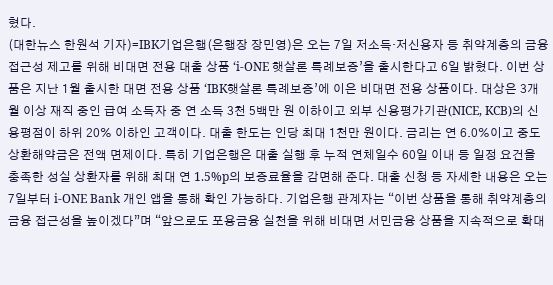혔다.
(대한뉴스 한원석 기자)=IBK기업은행(은행장 장민영)은 오는 7일 저소득·저신용자 등 취약계층의 금융 접근성 제고를 위해 비대면 전용 대출 상품 ‘i-ONE 햇살론 특례보증’을 출시한다고 6일 밝혔다. 이번 상품은 지난 1월 출시한 대면 전용 상품 ‘IBK햇살론 특례보증’에 이은 비대면 전용 상품이다. 대상은 3개월 이상 재직 중인 급여 소득자 중 연 소득 3천 5백만 원 이하이고 외부 신용평가기관(NICE, KCB)의 신용평점이 하위 20% 이하인 고객이다. 대출 한도는 인당 최대 1천만 원이다. 금리는 연 6.0%이고 중도상환해약금은 전액 면제이다. 특히 기업은행은 대출 실행 후 누적 연체일수 60일 이내 등 일정 요건을 충족한 성실 상환자를 위해 최대 연 1.5%p의 보증료율을 감면해 준다. 대출 신청 등 자세한 내용은 오는 7일부터 i-ONE Bank 개인 앱을 통해 확인 가능하다. 기업은행 관계자는 “이번 상품을 통해 취약계층의 금융 접근성을 높이겠다”며 “앞으로도 포용금융 실천을 위해 비대면 서민금융 상품을 지속적으로 확대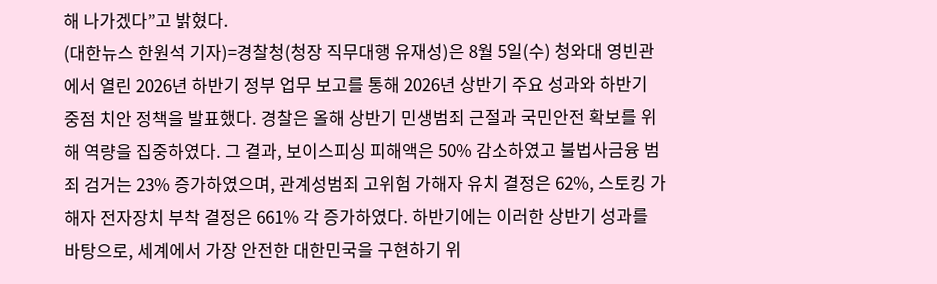해 나가겠다”고 밝혔다.
(대한뉴스 한원석 기자)=경찰청(청장 직무대행 유재성)은 8월 5일(수) 청와대 영빈관에서 열린 2026년 하반기 정부 업무 보고를 통해 2026년 상반기 주요 성과와 하반기 중점 치안 정책을 발표했다. 경찰은 올해 상반기 민생범죄 근절과 국민안전 확보를 위해 역량을 집중하였다. 그 결과, 보이스피싱 피해액은 50% 감소하였고 불법사금융 범죄 검거는 23% 증가하였으며, 관계성범죄 고위험 가해자 유치 결정은 62%, 스토킹 가해자 전자장치 부착 결정은 661% 각 증가하였다. 하반기에는 이러한 상반기 성과를 바탕으로, 세계에서 가장 안전한 대한민국을 구현하기 위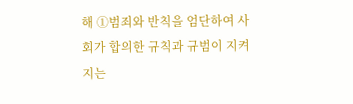해 ①범죄와 반칙을 엄단하여 사회가 합의한 규칙과 규범이 지켜지는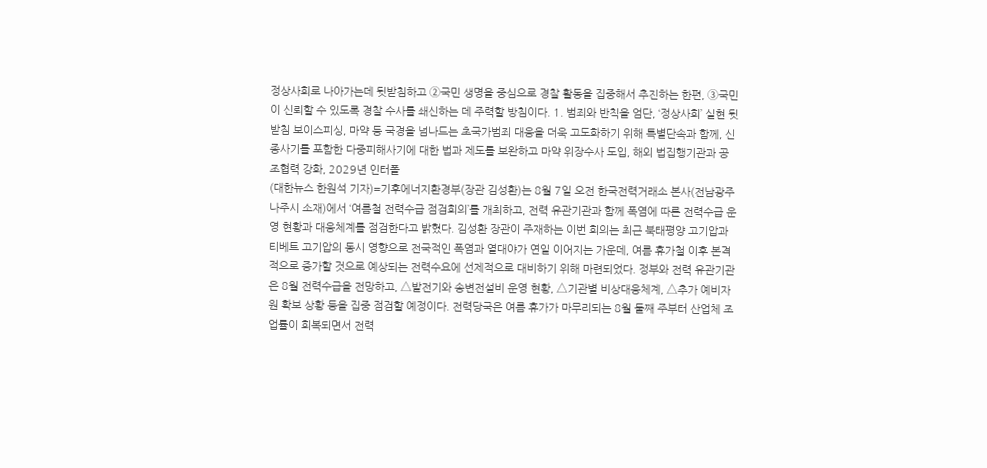정상사회로 나아가는데 뒷받침하고 ②국민 생명을 중심으로 경찰 활동을 집중해서 추진하는 한편, ③국민이 신뢰할 수 있도록 경찰 수사를 쇄신하는 데 주력할 방침이다. 1. 범죄와 반칙을 엄단, ‘정상사회’ 실현 뒷받침 보이스피싱, 마약 등 국경을 넘나드는 초국가범죄 대응을 더욱 고도화하기 위해 특별단속과 함께, 신종사기를 포함한 다중피해사기에 대한 법과 제도를 보완하고 마약 위장수사 도입, 해외 법집행기관과 공조협력 강화, 2029년 인터폴
(대한뉴스 한원석 기자)=기후에너지환경부(장관 김성환)는 8월 7일 오전 한국전력거래소 본사(전남광주 나주시 소재)에서 ‘여름철 전력수급 점검회의’를 개최하고, 전력 유관기관과 함께 폭염에 따른 전력수급 운영 현황과 대응체계를 점검한다고 밝혔다. 김성환 장관이 주재하는 이번 회의는 최근 북태평양 고기압과 티베트 고기압의 동시 영향으로 전국적인 폭염과 열대야가 연일 이어지는 가운데, 여름 휴가철 이후 본격적으로 증가할 것으로 예상되는 전력수요에 선제적으로 대비하기 위해 마련되었다. 정부와 전력 유관기관은 8월 전력수급을 전망하고, △발전기와 송변전설비 운영 현황, △기관별 비상대응체계, △추가 예비자원 확보 상황 등을 집중 점검할 예정이다. 전력당국은 여름 휴가가 마무리되는 8월 둘째 주부터 산업체 조업률이 회복되면서 전력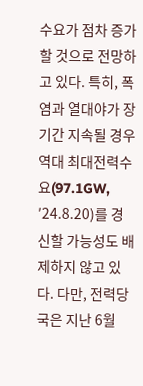수요가 점차 증가할 것으로 전망하고 있다. 특히, 폭염과 열대야가 장기간 지속될 경우 역대 최대전력수요(97.1GW, ′24.8.20)를 경신할 가능성도 배제하지 않고 있다. 다만, 전력당국은 지난 6월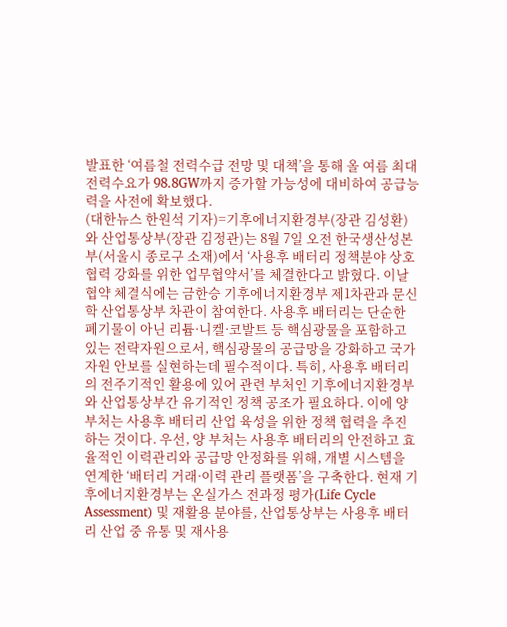발표한 ‘여름철 전력수급 전망 및 대책’을 통해 올 여름 최대전력수요가 98.8GW까지 증가할 가능성에 대비하여 공급능력을 사전에 확보했다.
(대한뉴스 한원석 기자)=기후에너지환경부(장관 김성환)와 산업통상부(장관 김정관)는 8월 7일 오전 한국생산성본부(서울시 종로구 소재)에서 ‘사용후 배터리 정책분야 상호 협력 강화를 위한 업무협약서’를 체결한다고 밝혔다. 이날 협약 체결식에는 금한승 기후에너지환경부 제1차관과 문신학 산업통상부 차관이 참여한다. 사용후 배터리는 단순한 폐기물이 아닌 리튬·니켈·코발트 등 핵심광물을 포함하고 있는 전략자원으로서, 핵심광물의 공급망을 강화하고 국가 자원 안보를 실현하는데 필수적이다. 특히, 사용후 배터리의 전주기적인 활용에 있어 관련 부처인 기후에너지환경부와 산업통상부간 유기적인 정책 공조가 필요하다. 이에 양 부처는 사용후 배터리 산업 육성을 위한 정책 협력을 추진하는 것이다. 우선, 양 부처는 사용후 배터리의 안전하고 효율적인 이력관리와 공급망 안정화를 위해, 개별 시스템을 연계한 ‘배터리 거래·이력 관리 플랫폼’을 구축한다. 현재 기후에너지환경부는 온실가스 전과정 평가(Life Cycle Assessment) 및 재활용 분야를, 산업통상부는 사용후 배터리 산업 중 유통 및 재사용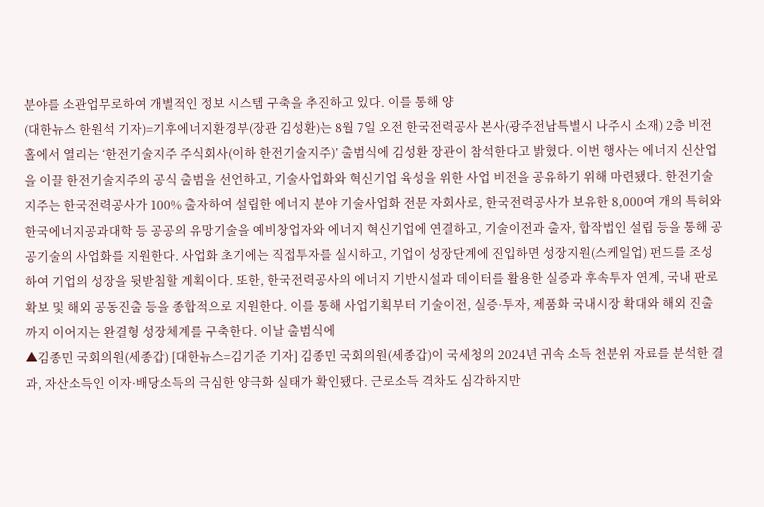분야를 소관업무로하여 개별적인 정보 시스템 구축을 추진하고 있다. 이를 통해 양
(대한뉴스 한원석 기자)=기후에너지환경부(장관 김성환)는 8월 7일 오전 한국전력공사 본사(광주전남특별시 나주시 소재) 2층 비전홀에서 열리는 ‘한전기술지주 주식회사(이하 한전기술지주)’ 출범식에 김성환 장관이 참석한다고 밝혔다. 이번 행사는 에너지 신산업을 이끌 한전기술지주의 공식 출범을 선언하고, 기술사업화와 혁신기업 육성을 위한 사업 비전을 공유하기 위해 마련됐다. 한전기술지주는 한국전력공사가 100% 출자하여 설립한 에너지 분야 기술사업화 전문 자회사로, 한국전력공사가 보유한 8,000여 개의 특허와 한국에너지공과대학 등 공공의 유망기술을 예비창업자와 에너지 혁신기업에 연결하고, 기술이전과 출자, 합작법인 설립 등을 통해 공공기술의 사업화를 지원한다. 사업화 초기에는 직접투자를 실시하고, 기업이 성장단계에 진입하면 성장지원(스케일업) 펀드를 조성하여 기업의 성장을 뒷받침할 계획이다. 또한, 한국전력공사의 에너지 기반시설과 데이터를 활용한 실증과 후속투자 연계, 국내 판로확보 및 해외 공동진출 등을 종합적으로 지원한다. 이를 통해 사업기획부터 기술이전, 실증·투자, 제품화 국내시장 확대와 해외 진출까지 이어지는 완결형 성장체계를 구축한다. 이날 출범식에
▲김종민 국회의원(세종갑) [대한뉴스=김기준 기자] 김종민 국회의원(세종갑)이 국세청의 2024년 귀속 소득 천분위 자료를 분석한 결과, 자산소득인 이자·배당소득의 극심한 양극화 실태가 확인됐다. 근로소득 격차도 심각하지만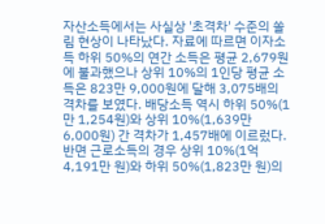자산소득에서는 사실상 '초격차' 수준의 쏠림 현상이 나타났다. 자료에 따르면 이자소득 하위 50%의 연간 소득은 평균 2,679원에 불과했으나 상위 10%의 1인당 평균 소득은 823만 9,000원에 달해 3,075배의 격차를 보였다. 배당소득 역시 하위 50%(1만 1,254원)와 상위 10%(1,639만 6,000원) 간 격차가 1,457배에 이르렀다. 반면 근로소득의 경우 상위 10%(1억 4,191만 원)와 하위 50%(1,823만 원)의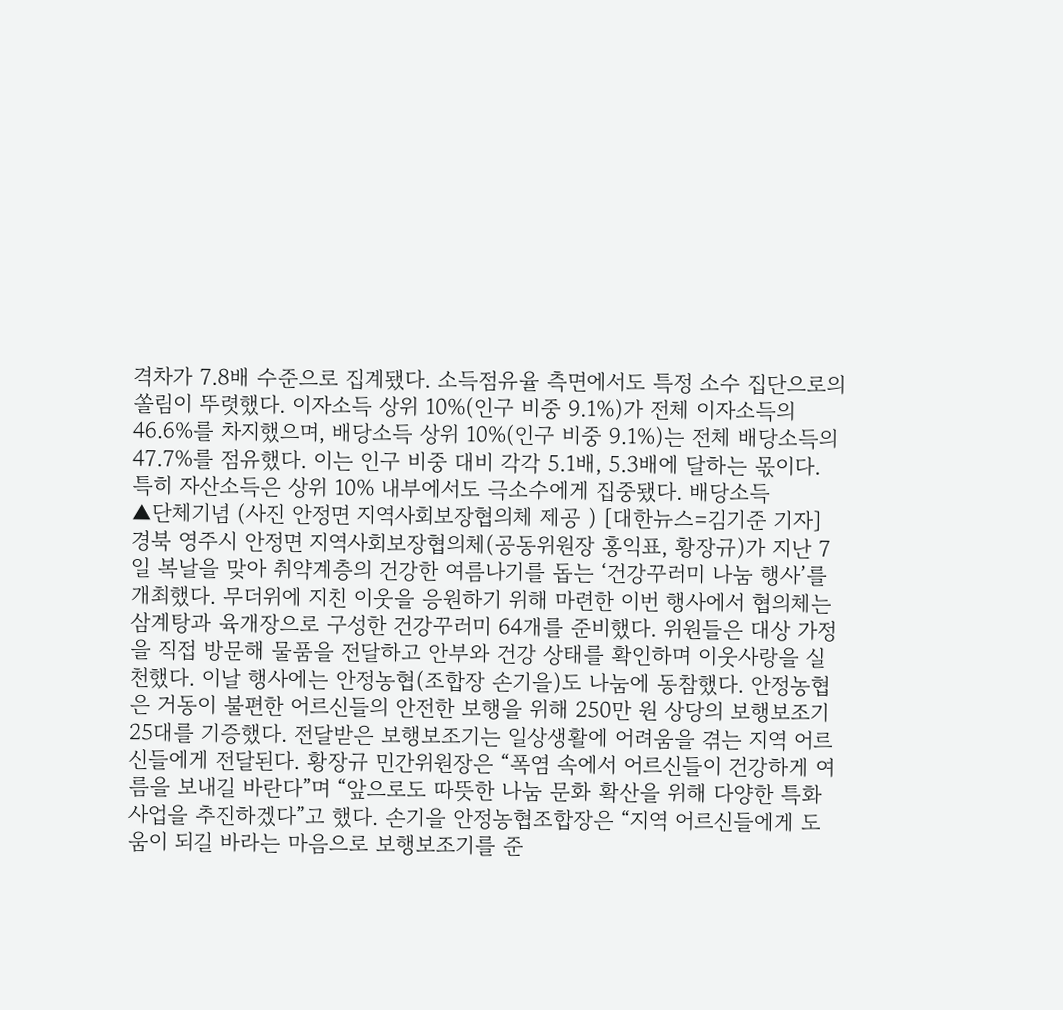격차가 7.8배 수준으로 집계됐다. 소득점유율 측면에서도 특정 소수 집단으로의 쏠림이 뚜렷했다. 이자소득 상위 10%(인구 비중 9.1%)가 전체 이자소득의 46.6%를 차지했으며, 배당소득 상위 10%(인구 비중 9.1%)는 전체 배당소득의 47.7%를 점유했다. 이는 인구 비중 대비 각각 5.1배, 5.3배에 달하는 몫이다. 특히 자산소득은 상위 10% 내부에서도 극소수에게 집중됐다. 배당소득
▲단체기념 (사진 안정면 지역사회보장협의체 제공 ) [대한뉴스=김기준 기자] 경북 영주시 안정면 지역사회보장협의체(공동위원장 홍익표, 황장규)가 지난 7일 복날을 맞아 취약계층의 건강한 여름나기를 돕는 ‘건강꾸러미 나눔 행사’를 개최했다. 무더위에 지친 이웃을 응원하기 위해 마련한 이번 행사에서 협의체는 삼계탕과 육개장으로 구성한 건강꾸러미 64개를 준비했다. 위원들은 대상 가정을 직접 방문해 물품을 전달하고 안부와 건강 상태를 확인하며 이웃사랑을 실천했다. 이날 행사에는 안정농협(조합장 손기을)도 나눔에 동참했다. 안정농협은 거동이 불편한 어르신들의 안전한 보행을 위해 250만 원 상당의 보행보조기 25대를 기증했다. 전달받은 보행보조기는 일상생활에 어려움을 겪는 지역 어르신들에게 전달된다. 황장규 민간위원장은 “폭염 속에서 어르신들이 건강하게 여름을 보내길 바란다”며 “앞으로도 따뜻한 나눔 문화 확산을 위해 다양한 특화사업을 추진하겠다”고 했다. 손기을 안정농협조합장은 “지역 어르신들에게 도움이 되길 바라는 마음으로 보행보조기를 준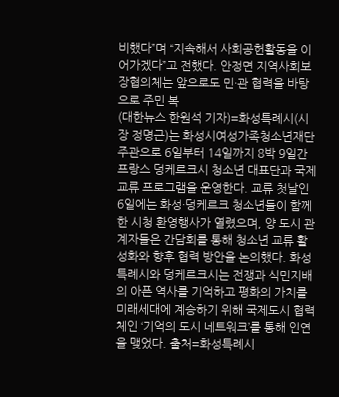비했다”며 “지속해서 사회공헌활동을 이어가겠다”고 전했다. 안정면 지역사회보장협의체는 앞으로도 민·관 협력을 바탕으로 주민 복
(대한뉴스 한원석 기자)=화성특례시(시장 정명근)는 화성시여성가족청소년재단 주관으로 6일부터 14일까지 8박 9일간 프랑스 덩케르크시 청소년 대표단과 국제교류 프로그램을 운영한다. 교류 첫날인 6일에는 화성·덩케르크 청소년들이 함께한 시청 환영행사가 열렸으며, 양 도시 관계자들은 간담회를 통해 청소년 교류 활성화와 향후 협력 방안을 논의했다. 화성특례시와 덩케르크시는 전쟁과 식민지배의 아픈 역사를 기억하고 평화의 가치를 미래세대에 계승하기 위해 국제도시 협력체인 ‘기억의 도시 네트워크’를 통해 인연을 맺었다. 출처=화성특례시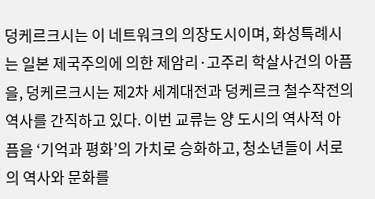덩케르크시는 이 네트워크의 의장도시이며, 화성특례시는 일본 제국주의에 의한 제암리·고주리 학살사건의 아픔을, 덩케르크시는 제2차 세계대전과 덩케르크 철수작전의 역사를 간직하고 있다. 이번 교류는 양 도시의 역사적 아픔을 ‘기억과 평화’의 가치로 승화하고, 청소년들이 서로의 역사와 문화를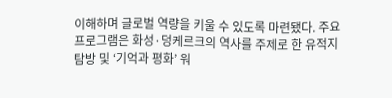이해하며 글로벌 역량을 키울 수 있도록 마련됐다. 주요 프로그램은 화성·덩케르크의 역사를 주제로 한 유적지 탐방 및 ‘기억과 평화’ 워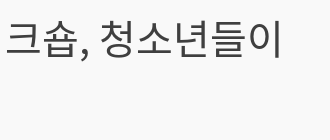크숍, 청소년들이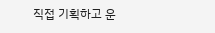직접 기획하고 운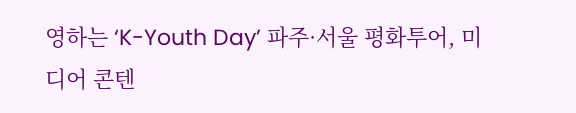영하는 ‘K-Youth Day’ 파주·서울 평화투어, 미디어 콘텐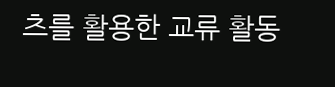츠를 활용한 교류 활동